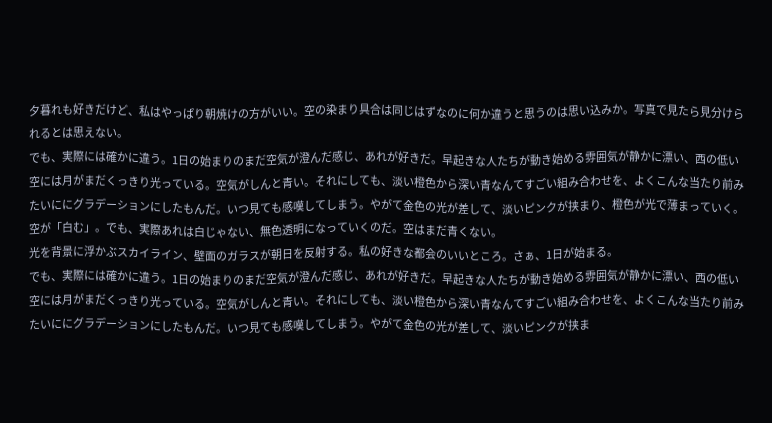夕暮れも好きだけど、私はやっぱり朝焼けの方がいい。空の染まり具合は同じはずなのに何か違うと思うのは思い込みか。写真で見たら見分けられるとは思えない。
でも、実際には確かに違う。1日の始まりのまだ空気が澄んだ感じ、あれが好きだ。早起きな人たちが動き始める雰囲気が静かに漂い、西の低い空には月がまだくっきり光っている。空気がしんと青い。それにしても、淡い橙色から深い青なんてすごい組み合わせを、よくこんな当たり前みたいににグラデーションにしたもんだ。いつ見ても感嘆してしまう。やがて金色の光が差して、淡いピンクが挟まり、橙色が光で薄まっていく。空が「白む」。でも、実際あれは白じゃない、無色透明になっていくのだ。空はまだ青くない。
光を背景に浮かぶスカイライン、壁面のガラスが朝日を反射する。私の好きな都会のいいところ。さぁ、1日が始まる。
でも、実際には確かに違う。1日の始まりのまだ空気が澄んだ感じ、あれが好きだ。早起きな人たちが動き始める雰囲気が静かに漂い、西の低い空には月がまだくっきり光っている。空気がしんと青い。それにしても、淡い橙色から深い青なんてすごい組み合わせを、よくこんな当たり前みたいににグラデーションにしたもんだ。いつ見ても感嘆してしまう。やがて金色の光が差して、淡いピンクが挟ま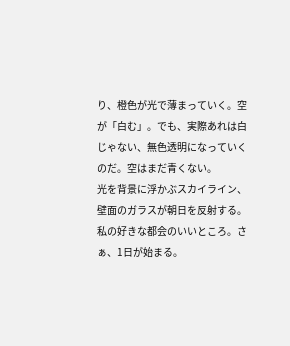り、橙色が光で薄まっていく。空が「白む」。でも、実際あれは白じゃない、無色透明になっていくのだ。空はまだ青くない。
光を背景に浮かぶスカイライン、壁面のガラスが朝日を反射する。私の好きな都会のいいところ。さぁ、1日が始まる。